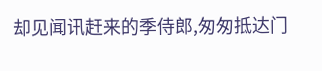却见闻讯赶来的季侍郎,匆匆抵达门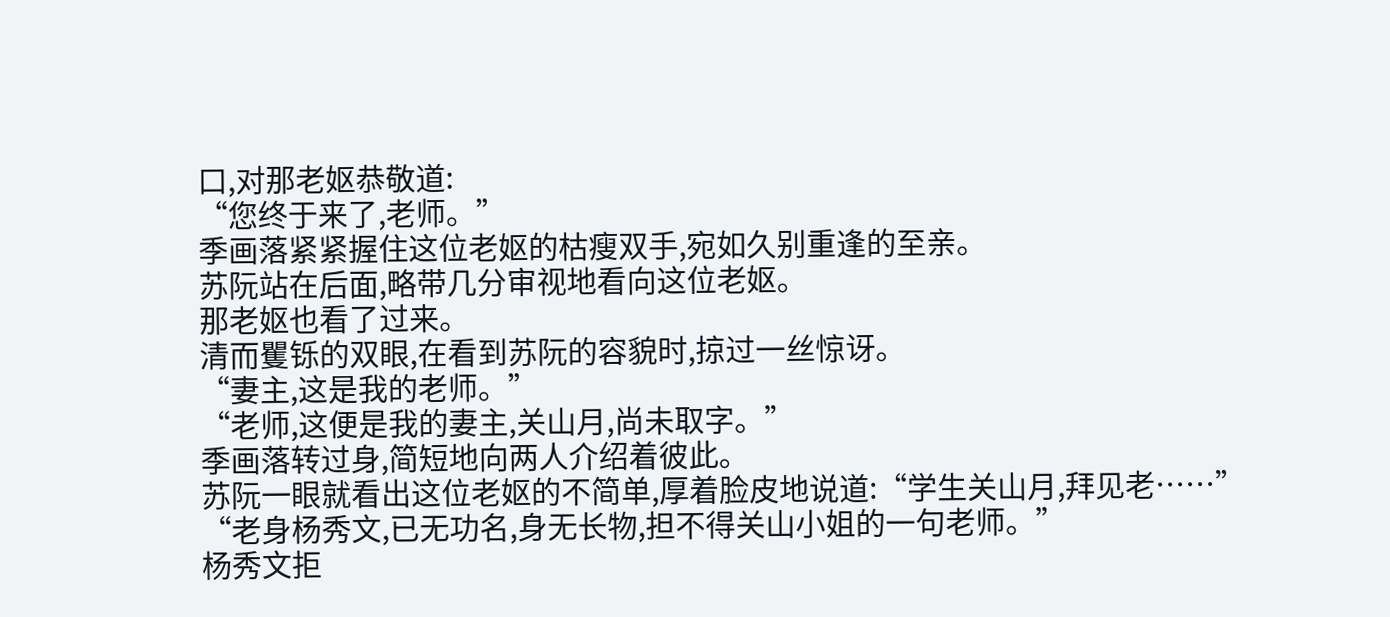口,对那老妪恭敬道:
“您终于来了,老师。”
季画落紧紧握住这位老妪的枯瘦双手,宛如久别重逢的至亲。
苏阮站在后面,略带几分审视地看向这位老妪。
那老妪也看了过来。
清而矍铄的双眼,在看到苏阮的容貌时,掠过一丝惊讶。
“妻主,这是我的老师。”
“老师,这便是我的妻主,关山月,尚未取字。”
季画落转过身,简短地向两人介绍着彼此。
苏阮一眼就看出这位老妪的不简单,厚着脸皮地说道:“学生关山月,拜见老……”
“老身杨秀文,已无功名,身无长物,担不得关山小姐的一句老师。”
杨秀文拒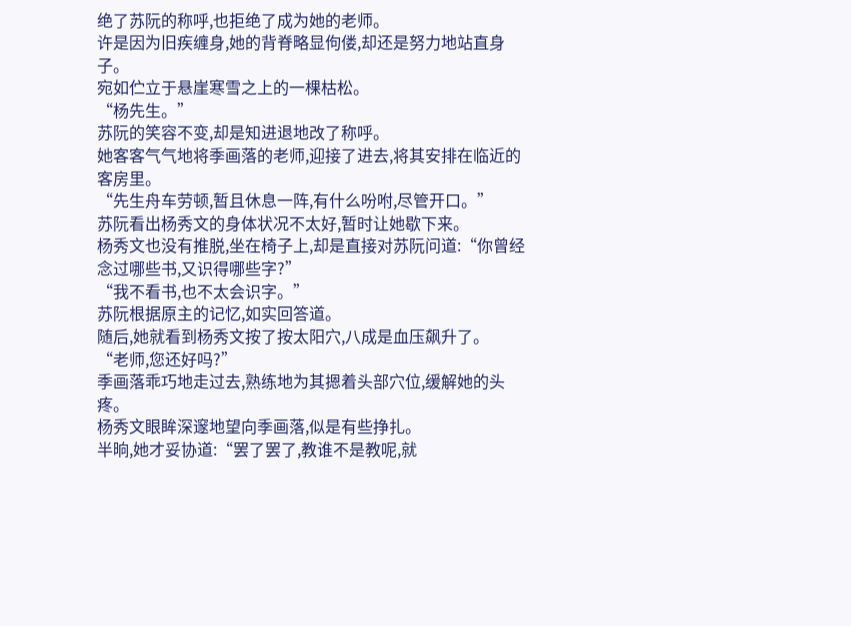绝了苏阮的称呼,也拒绝了成为她的老师。
许是因为旧疾缠身,她的背脊略显佝偻,却还是努力地站直身子。
宛如伫立于悬崖寒雪之上的一棵枯松。
“杨先生。”
苏阮的笑容不变,却是知进退地改了称呼。
她客客气气地将季画落的老师,迎接了进去,将其安排在临近的客房里。
“先生舟车劳顿,暂且休息一阵,有什么吩咐,尽管开口。”
苏阮看出杨秀文的身体状况不太好,暂时让她歇下来。
杨秀文也没有推脱,坐在椅子上,却是直接对苏阮问道:“你曾经念过哪些书,又识得哪些字?”
“我不看书,也不太会识字。”
苏阮根据原主的记忆,如实回答道。
随后,她就看到杨秀文按了按太阳穴,八成是血压飙升了。
“老师,您还好吗?”
季画落乖巧地走过去,熟练地为其摁着头部穴位,缓解她的头疼。
杨秀文眼眸深邃地望向季画落,似是有些挣扎。
半晌,她才妥协道:“罢了罢了,教谁不是教呢,就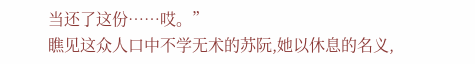当还了这份……哎。”
瞧见这众人口中不学无术的苏阮,她以休息的名义,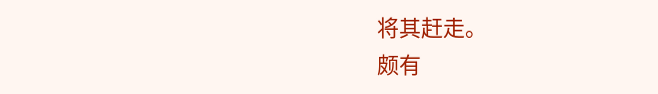将其赶走。
颇有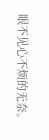眼不见心不烦的无奈。